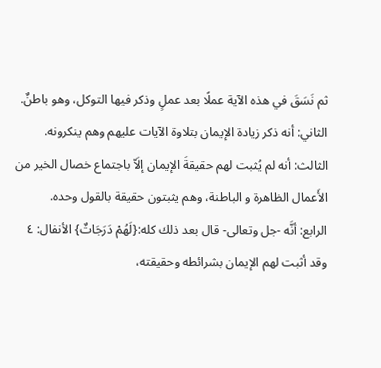ثم نَسَقَ في هذه الآية عملًا بعد عملٍ وذكر فيها التوكل، وهو باطنٌ.
الثاني: أنه ذكر زيادة الإيمان بتلاوة الآيات عليهم وهم ينكرونه.
الثالث: أنه لم يُثبت لهم حقيقةَ الإيمان إلَاّ باجتماع خصال الخير من الأَعمال الظاهرة و الباطنة، وهم يثبتون حقيقة بالقول وحده.
الرابع: أنَّه -جل وتعالى- قال بعد ذلك كله:{لَهُمْ دَرَجَاتٌ} الأنفال: ٤ وقد أثبت لهم الإيمان بشرائطه وحقيقته،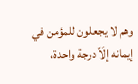وهم لا يجعلون للمؤمن في إيمانه إلَاّ درجة واحدة،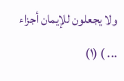ولا يجعلون للإيمان أجزاء ... ) (١)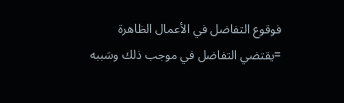فوقوع التفاضل في الأعمال الظاهرة =يقتضي التفاضل في موجب ذلك وسَببه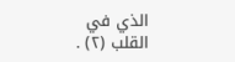الذي في القلب (٢) .